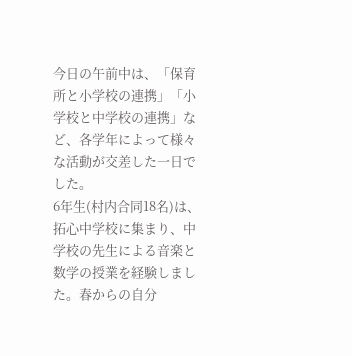今日の午前中は、「保育所と小学校の連携」「小学校と中学校の連携」など、各学年によって様々な活動が交差した一日でした。
6年生(村内合同18名)は、拓心中学校に集まり、中学校の先生による音楽と数学の授業を経験しました。春からの自分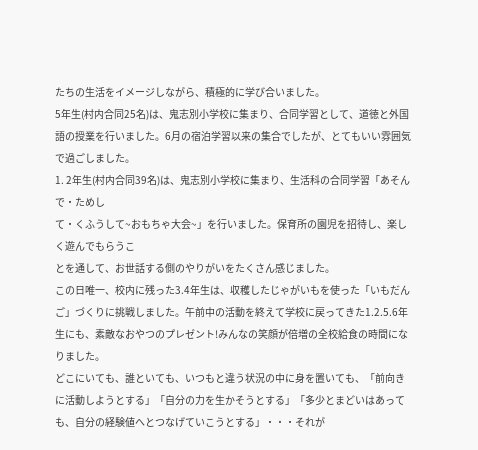たちの生活をイメージしながら、積極的に学び合いました。
5年生(村内合同25名)は、鬼志別小学校に集まり、合同学習として、道徳と外国語の授業を行いました。6月の宿泊学習以来の集合でしたが、とてもいい雰囲気で過ごしました。
1. 2年生(村内合同39名)は、鬼志別小学校に集まり、生活科の合同学習「あそんで・ためし
て・くふうして~おもちゃ大会~」を行いました。保育所の園児を招待し、楽しく遊んでもらうこ
とを通して、お世話する側のやりがいをたくさん感じました。
この日唯一、校内に残った3.4年生は、収穫したじゃがいもを使った「いもだんご」づくりに挑戦しました。午前中の活動を終えて学校に戻ってきた1.2.5.6年生にも、素敵なおやつのプレゼント!みんなの笑顔が倍増の全校給食の時間になりました。
どこにいても、誰といても、いつもと違う状況の中に身を置いても、「前向きに活動しようとする」「自分の力を生かそうとする」「多少とまどいはあっても、自分の経験値へとつなげていこうとする」・・・それが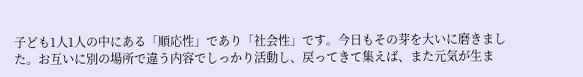子ども1人1人の中にある「順応性」であり「社会性」です。今日もその芽を大いに磨きました。お互いに別の場所で違う内容でしっかり活動し、戻ってきて集えば、また元気が生ま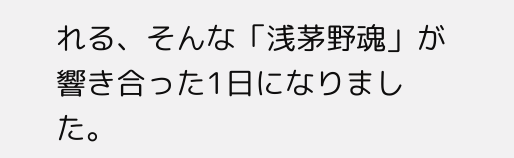れる、そんな「浅茅野魂」が響き合った1日になりました。